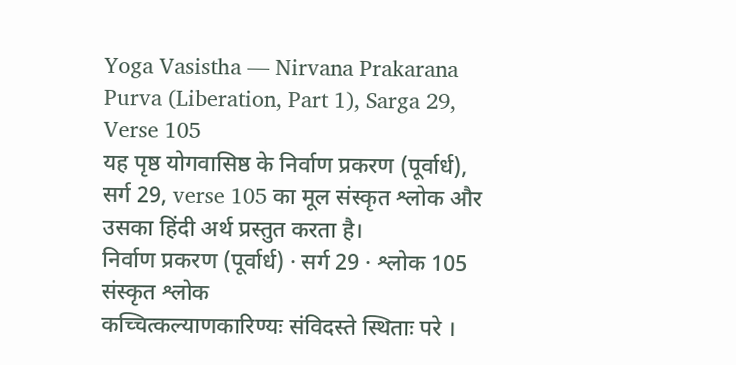Yoga Vasistha — Nirvana Prakarana Purva (Liberation, Part 1), Sarga 29, Verse 105
यह पृष्ठ योगवासिष्ठ के निर्वाण प्रकरण (पूर्वार्ध), सर्ग 29, verse 105 का मूल संस्कृत श्लोक और उसका हिंदी अर्थ प्रस्तुत करता है।
निर्वाण प्रकरण (पूर्वार्ध) · सर्ग 29 · श्लोक 105
संस्कृत श्लोक
कच्चित्कल्याणकारिण्यः संविदस्ते स्थिताः परे ।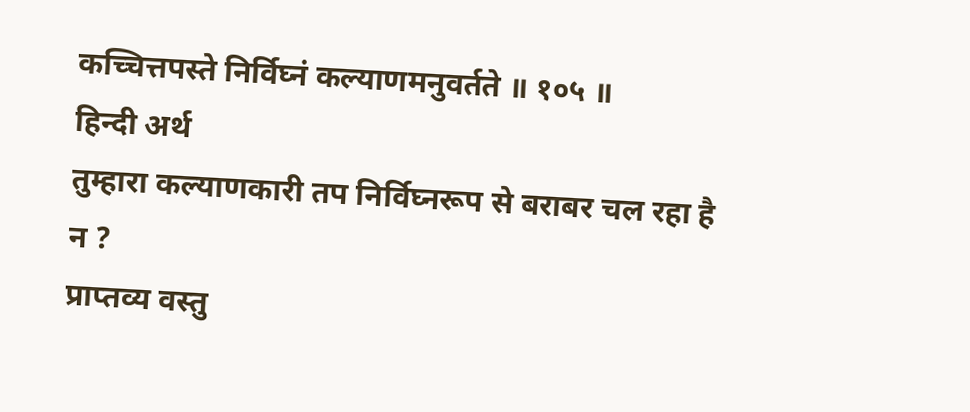कच्चित्तपस्ते निर्विघ्नं कल्याणमनुवर्तते ॥ १०५ ॥
हिन्दी अर्थ
तुम्हारा कल्याणकारी तप निर्विघ्नरूप से बराबर चल रहा है न ?
प्राप्तव्य वस्तु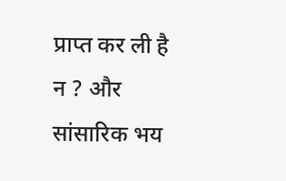प्राप्त कर ली है न ? और सांसारिक भय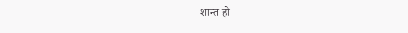शान्त हो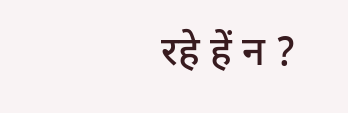रहे हें न ?